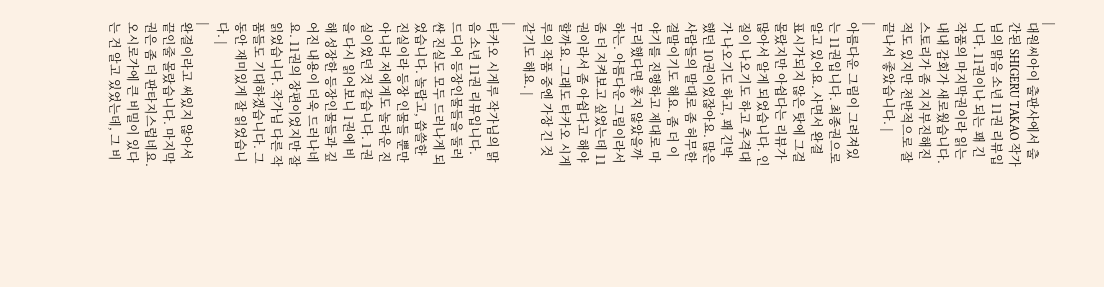|
대원씨아이 출판사에서 출간된 SHIGERU TAKAO 작가님의 맑음 소년 11권 리뷰입니다. 11권이나 되는 꽤 긴 작품의 마지막권이라 읽는 내내 감회가 새로웠습니다. 스토리가 좀 지지부진해진 적도 있지만 전반적으로 잘 끝나서 좋았습니다. |
|
아름다운 그림이 그려져있는 11권입니다. 최종권으로 알고 있어요. 사면서 완결 표시가되지 않은 탓에 그걸 몰랐지만 아쉽다는 리뷰가 많아서 알게 되었습니다. 인질이 나오기도 하고 추격대가 나오기도 하고, 꽤 긴박했던 10권이었잖아요. 많은 사람들의 말대로 좀 허무한 결말이기도 해요. 좀 더 이야기를 진행하고 제대로 마무리했다면 좋지 않았을까 하는. 아름다운 그림이라서 좀 더 지켜보고 싶었는데 11권이라서 좀 아쉽다고 해야할까요. 그래도 타카오 시게루의 작품 중엔 가장 긴 것 같기도 해요. |
|
타카오 시게루 작가님의 맑음 소년 11권 리뷰입니다. 드디어 등장인물들을 둘러싼 진실도 모두 드러나게 되었습니다. 놀랍고, 씁쓸한 진실이라 등장 인물들 뿐만 아니라 저에게도 놀라운 진실이었던 것 같습니다. 1권을 다시 읽어보니 1권에 비해 성장한 등장인물들과 깊어진 내용이 더욱 드러나네요. 11권의 장편이었지만 잘 읽었습니다. 작가님 다른 작품들도 기대하겠습니다. 그동안 재미있게 잘 읽었습니다. |
|
완결이라고 써있지 않아서 끝인줄 몰랐습니다. 마지막권은 좀 더 판타지스럽네요. 오시로가에 큰 비밀이 있다는 건 알고 있었는데, 그 비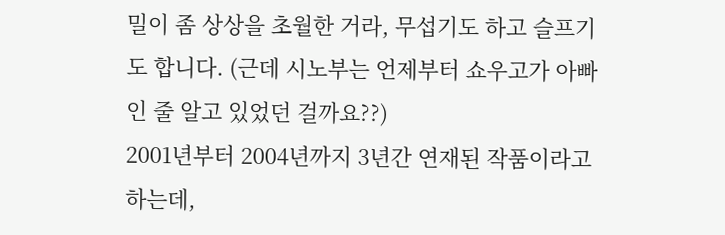밀이 좀 상상을 초월한 거라, 무섭기도 하고 슬프기도 합니다. (근데 시노부는 언제부터 쇼우고가 아빠인 줄 알고 있었던 걸까요??)
2001년부터 2004년까지 3년간 연재된 작품이라고 하는데,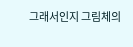그래서인지 그림체의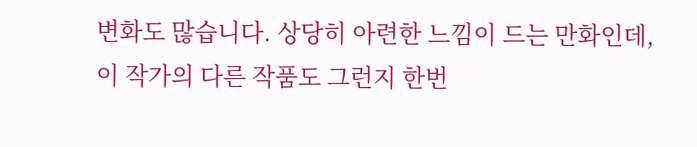변화도 많습니다. 상당히 아련한 느낌이 드는 만화인데, 이 작가의 다른 작품도 그런지 한번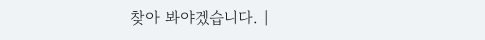찾아 봐야겠습니다. |